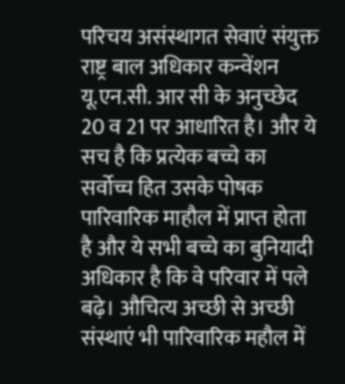परिचय असंस्थागत सेवाएं संयुक्त राष्ट्र बाल अधिकार कन्वेंशन यू.एन.सी. आर सी के अनुच्छेद 20 व 21 पर आधारित है। और ये सच है कि प्रत्येक बच्चे का सर्वोच्च हित उसके पोषक पारिवारिक माहौल में प्राप्त होता है और ये सभी बच्चे का बुनियादी अधिकार है कि वे परिवार में पले बढ़े। औचित्य अच्छी से अच्छी संस्थाएं भी पारिवारिक महौल में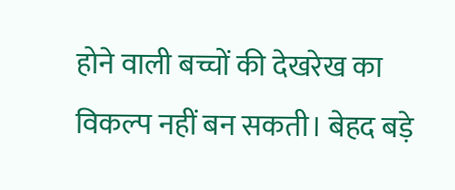होने वाली बच्चों की देखरेख का विकल्प नहीं बन सकती। बेहद बड़े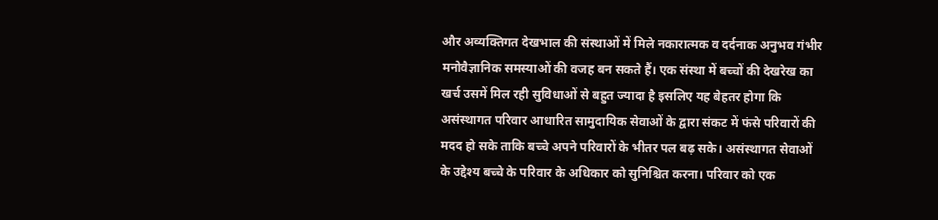और अव्यक्तिगत देखभाल की संस्थाओं में मिले नकारात्मक व दर्दनाक अनुभव गंभीर मनोवैज्ञानिक समस्याओं की वजह बन सकते हैं। एक संस्था में बच्चों की देखरेख का खर्च उसमें मिल रही सुविधाओं से बहुत ज्यादा है इसलिए यह बेहतर होगा कि असंस्थागत परिवार आधारित सामुदायिक सेवाओं के द्वारा संकट में फंसे परिवारों की मदद हो सके ताकि बच्चे अपने परिवारों के भीतर पल बढ़ सके। असंस्थागत सेवाओं के उद्देश्य बच्चे के परिवार के अधिकार को सुनिश्चित करना। परिवार को एक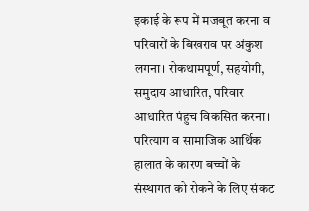इकाई के रूप में मजबूत करना व परिवारों के बिखराव पर अंकुश लगना। रोकथामपूर्ण, सहयोगी, समुदाय आधारित, परिवार आधारित पंहुच विकसित करना। परित्याग व सामाजिक आर्थिक हालात के कारण बच्चों के संस्थागत को रोकने के लिए संकट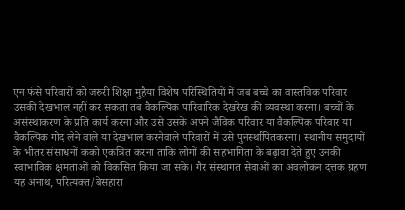एन फंसे परिवारों को जरुरी शिक्षा मुहैया विशेष परिस्थितियों में जब बच्चे का वास्तविक परिवार उसकी देखभाल नहीं कर सकता तब वैकल्पिक पारिवारिक देखरेख की व्यवस्था करना। बच्चों के असंस्थाकरण के प्रति कार्य करना और उसे उसके अपने जैविक परिवार या वैकल्पिक परिवार या वैकल्पिक गोद लेने वाले या देखभाल करनेवाले परिवारों में उसे पुनर्स्थापितकरना। स्थानीय समुदायों के भीतर संसाधनों कको एकत्रित करना ताकि लोगों की सहभागिता के बढ़ावा देते हुए उनकी स्वाभाविक क्षमताओं को विकसित किया जा सके। गैर संस्थागत सेवाओं का अवलोकन दत्तक ग्रहण यह अनाथ, परित्यक्त/बेसहारा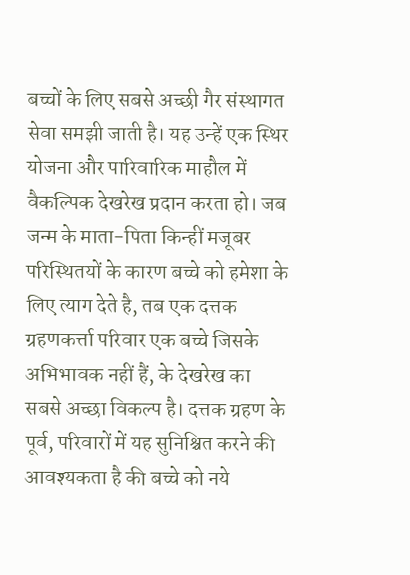बच्चों के लिए सबसे अच्छी गैर संस्थागत सेवा समझी जाती है। यह उन्हें एक स्थिर योजना और पारिवारिक माहौल में वैकल्पिक देखरेख प्रदान करता हो। जब जन्म के माता-पिता किन्हीं मजूबर परिस्थितयों के कारण बच्चे को हमेशा के लिए त्याग देते है, तब एक दत्तक ग्रहणकर्त्ता परिवार एक बच्चे जिसके अभिभावक नहीं हैं, के देखरेख का सबसे अच्छा विकल्प है। दत्तक ग्रहण के पूर्व, परिवारों में यह सुनिश्चित करने की आवश्यकता है की बच्चे को नये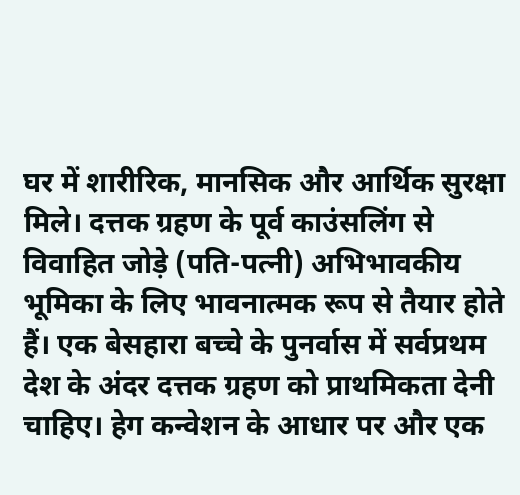घर में शारीरिक, मानसिक और आर्थिक सुरक्षा मिले। दत्तक ग्रहण के पूर्व काउंसलिंग से विवाहित जोड़े (पति-पत्नी) अभिभावकीय भूमिका के लिए भावनात्मक रूप से तैयार होते हैं। एक बेसहारा बच्चे के पुनर्वास में सर्वप्रथम देश के अंदर दत्तक ग्रहण को प्राथमिकता देनी चाहिए। हेग कन्वेशन के आधार पर और एक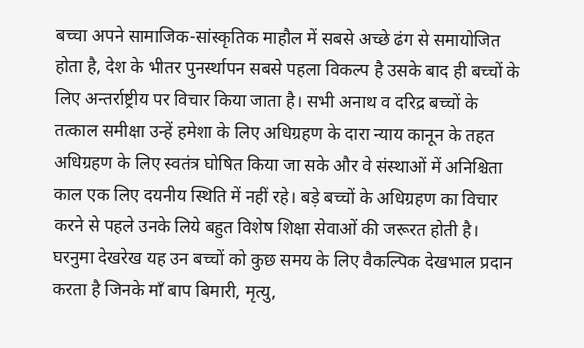बच्चा अपने सामाजिक-सांस्कृतिक माहौल में सबसे अच्छे ढंग से समायोजित होता है, देश के भीतर पुनर्स्थापन सबसे पहला विकल्प है उसके बाद ही बच्चों के लिए अन्तर्राष्ट्रीय पर विचार किया जाता है। सभी अनाथ व दरिद्र बच्चों के तत्काल समीक्षा उन्हें हमेशा के लिए अधिग्रहण के दारा न्याय कानून के तहत अधिग्रहण के लिए स्वतंत्र घोषित किया जा सके और वे संस्थाओं में अनिश्चिता काल एक लिए दयनीय स्थिति में नहीं रहे। बड़े बच्चों के अधिग्रहण का विचार करने से पहले उनके लिये बहुत विशेष शिक्षा सेवाओं की जरूरत होती है। घरनुमा देखरेख यह उन बच्चों को कुछ समय के लिए वैकल्पिक देखभाल प्रदान करता है जिनके माँ बाप बिमारी, मृत्यु,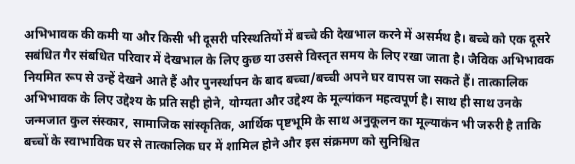अभिभावक की कमी या और किसी भी दूसरी परिस्थतियों में बच्चे की देखभाल करने में असर्मथ है। बच्चे को एक दूसरे सबंधित गैर संबधित परिवार में देखभाल के लिए कुछ या उससे विस्तृत समय के लिए रखा जाता है। जैविक अभिभावक नियमित रूप से उन्हें देखने आते हैं और पुनर्स्थापन के बाद बच्चा/बच्ची अपने घर वापस जा सकते हैं। तात्कालिक अभिभावक के लिए उद्देश्य के प्रति सही होने, योग्यता और उद्देश्य के मूल्यांकन महत्वपूर्ण है। साथ ही साथ उनके जन्मजात कुल संस्कार, सामाजिक सांस्कृतिक, आर्थिक पृष्टभूमि के साथ अनुकूलन का मूल्याकंन भी जरुरी है ताकि बच्चों के स्वाभाविक घर से तात्कालिक घर में शामिल होने और इस संक्रमण को सुनिश्चित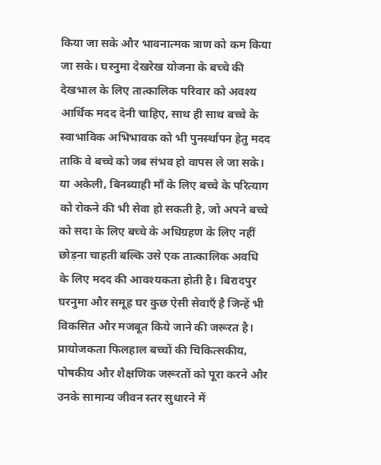किया जा सके और भावनात्मक त्राण को कम किया जा सके। घरनुमा देखरेख योजना के बच्चे की देखभाल के लिए तात्कालिक परिवार को अवश्य आर्थिक मदद देनी चाहिए, साथ ही साथ बच्चे के स्वाभाविक अभिभावक को भी पुनर्स्थापन हेतु मदद ताकि वे बच्चे को जब संभव हो वापस ले जा सके। या अकेली, बिनब्याही माँ के लिए बच्चे के परित्याग को रोकने की भी सेवा हो सकती है, जो अपने बच्चे को सदा के लिए बच्चे के अधिग्रहण के लिए नहीं छोड़ना चाहती बल्कि उसे एक तात्कालिक अवधि के लिए मदद की आवश्यकता होती है। बिरादपुर घरनुमा और समूह घर कुछ ऐसी सेवाएँ है जिन्हें भी विकसित और मजबूत किये जाने की जरूरत है। प्रायोजकता फिलहाल बच्चों की चिकित्सकीय, पोषकीय और शैक्षणिक जरूरतों को पूरा करने और उनके सामान्य जीवन स्तर सुधारने में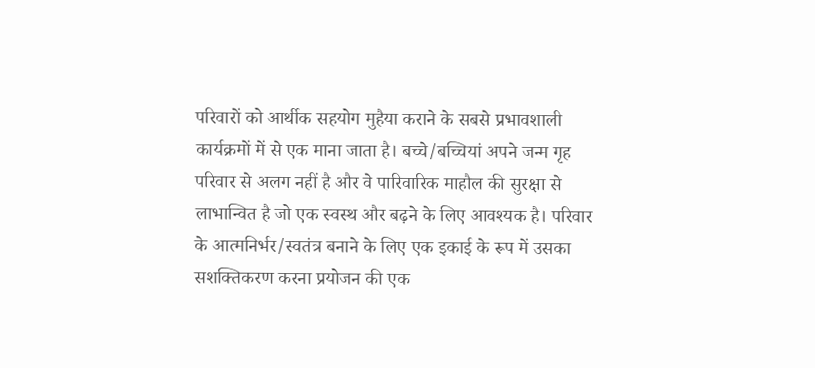परिवारों को आर्थीक सहयोग मुहैया कराने के सबसे प्रभावशाली कार्यक्रमों में से एक माना जाता है। बच्चे/बच्चियां अपने जन्म गृह परिवार से अलग नहीं है और वे पारिवारिक माहौल की सुरक्षा से लाभान्वित है जो एक स्वस्थ और बढ़ने के लिए आवश्यक है। परिवार के आत्मनिर्भर/स्वतंत्र बनाने के लिए एक इकाई के रूप में उसका सशक्तिकरण करना प्रयोजन की एक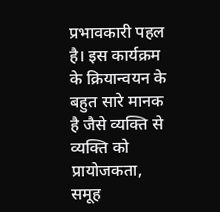प्रभावकारी पहल है। इस कार्यक्रम के क्रियान्वयन के बहुत सारे मानक है जैसे व्यक्ति से व्यक्ति को प्रायोजकता, समूह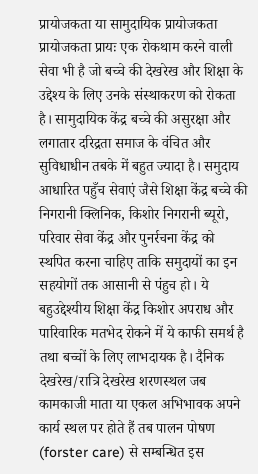प्रायोजकता या सामुदायिक प्रायोजकता प्रायोजकता प्रायः एक रोकथाम करने वाली सेवा भी है जो बच्चे की देखरेख और शिक्षा के उद्देश्य के लिए उनके संस्थाकरण को रोकता है। सामुदायिक केंद्र बच्चे की असुरक्षा और लगातार दरिद्रता समाज के वंचित और सुविधाधीन तबके में बहुत ज्यादा है। समुदाय आधारित पहुँच सेवाएं जैसे शिक्षा केंद्र बच्चे की निगरानी क्लिनिक, किशोर निगरानी ब्यूरो, परिवार सेवा केंद्र और पुनर्रचना केंद्र को स्थपित करना चाहिए ताकि समुदायों का इन सहयोगों तक आसानी से पंहुच हो। ये बहुउद्देश्यीय शिक्षा केंद्र किशोर अपराध और पारिवारिक मतभेद रोकने में ये काफी समर्थ है तथा बच्चों के लिए लाभदायक है। दैनिक देखरेख/रात्रि देखरेख शरणस्थल जब कामकाजी माता या एकल अभिभावक अपने कार्य स्थल पर होते हैं तब पालन पोषण (forster care) से सम्बन्धित इस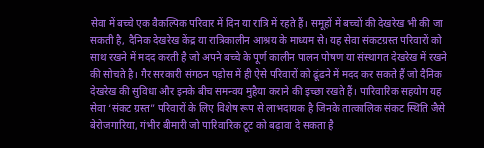सेवा में बच्चे एक वैकल्पिक परिवार में दिन या रात्रि में रहते हैं। समूहों में बच्चों की देखरेख भी की जा सकती है, दैनिक देखरेख केंद्र या रात्रिकालीन आश्रय के माध्यम से। यह सेवा संकटग्रस्त परिवारों को साथ रखने में मदद करती है जो अपने बच्चे के पूर्ण कालीन पालन पोषण या संस्थागत देखरेख में रखने की सोचते है। गैर सरकारी संगठन पड़ोस में ही ऐसे परिवारों को ढूंढने में मदद कर सकते हैं जो दैनिक देखरेख की सुविधा और इनके बीच समन्वय मुहैया कराने की इच्छा रखते हैं। पारिवारिक सहयोग यह सेवा ‘संकट ग्रस्त” परिवारों के लिए विशेष रूप से लाभदायक है जिनके तात्कालिक संकट स्थिति जैसे बेरोजगारिया, गंभीर बीमारी जो पारिवारिक टूट को बढ़ावा दे सकता है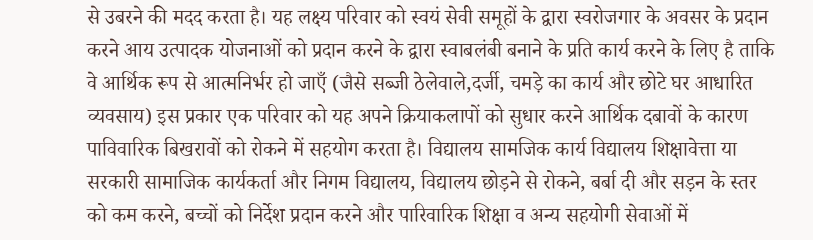से उबरने की मदद करता है। यह लक्ष्य परिवार को स्वयं सेवी समूहों के द्वारा स्वरोजगार के अवसर के प्रदान करने आय उत्पादक योजनाओं को प्रदान करने के द्वारा स्वाबलंबी बनाने के प्रति कार्य करने के लिए है ताकि वे आर्थिक रूप से आत्मनिर्भर हो जाएँ (जैसे सब्जी ठेलेवाले,दर्जी, चमड़े का कार्य और छोटे घर आधारित व्यवसाय) इस प्रकार एक परिवार को यह अपने क्रियाकलापों को सुधार करने आर्थिक दबावों के कारण पाविवारिक बिखरावों को रोकने में सहयोग करता है। विद्यालय सामजिक कार्य विद्यालय शिक्षावेत्ता या सरकारी सामाजिक कार्यकर्ता और निगम विद्यालय, विद्यालय छोड़ने से रोकने, बर्बा दी और सड़न के स्तर को कम करने, बच्चों को निर्देश प्रदान करने और पारिवारिक शिक्षा व अन्य सहयोगी सेवाओं में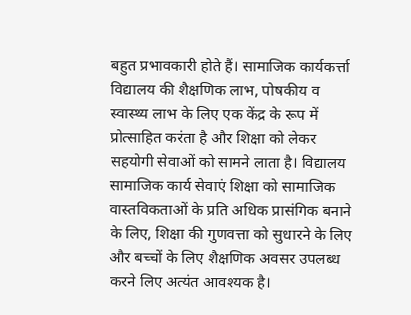बहुत प्रभावकारी होते हैं। सामाजिक कार्यकर्त्ता विद्यालय की शैक्षणिक लाभ, पोषकीय व स्वास्थ्य लाभ के लिए एक केंद्र के रूप में प्रोत्साहित करंता है और शिक्षा को लेकर सहयोगी सेवाओं को सामने लाता है। विद्यालय सामाजिक कार्य सेवाएं शिक्षा को सामाजिक वास्तविकताओं के प्रति अधिक प्रासंगिक बनाने के लिए, शिक्षा की गुणवत्ता को सुधारने के लिए और बच्चों के लिए शैक्षणिक अवसर उपलब्ध करने लिए अत्यंत आवश्यक है।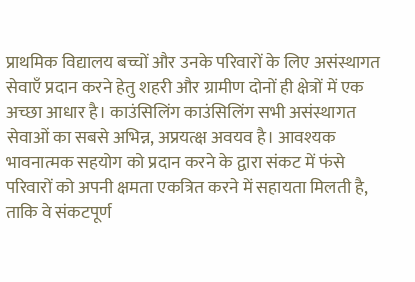प्राथमिक विद्यालय बच्चों और उनके परिवारों के लिए असंस्थागत सेवाएँ प्रदान करने हेतु शहरी और ग्रामीण दोनों ही क्षेत्रों में एक अच्छा आधार है। काउंसिलिंग काउंसिलिंग सभी असंस्थागत सेवाओं का सबसे अभिन्न, अप्रयत्क्ष अवयव है। आवश्यक भावनात्मक सहयोग को प्रदान करने के द्वारा संकट में फंसे परिवारों को अपनी क्षमता एकत्रित करने में सहायता मिलती है, ताकि वे संकटपूर्ण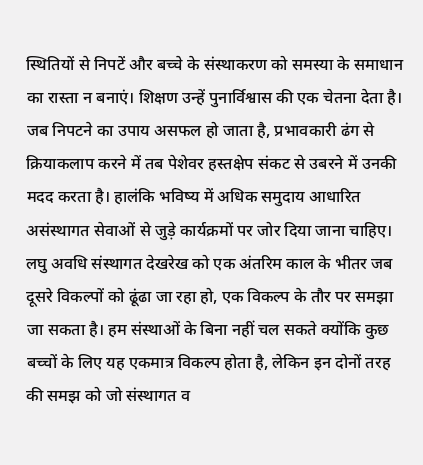स्थितियों से निपटें और बच्चे के संस्थाकरण को समस्या के समाधान का रास्ता न बनाएं। शिक्षण उन्हें पुनार्विश्वास की एक चेतना देता है। जब निपटने का उपाय असफल हो जाता है, प्रभावकारी ढंग से क्रियाकलाप करने में तब पेशेवर हस्तक्षेप संकट से उबरने में उनकी मदद करता है। हालंकि भविष्य में अधिक समुदाय आधारित असंस्थागत सेवाओं से जुड़े कार्यक्रमों पर जोर दिया जाना चाहिए। लघु अवधि संस्थागत देखरेख को एक अंतरिम काल के भीतर जब दूसरे विकल्पों को ढूंढा जा रहा हो, एक विकल्प के तौर पर समझा जा सकता है। हम संस्थाओं के बिना नहीं चल सकते क्योंकि कुछ बच्चों के लिए यह एकमात्र विकल्प होता है, लेकिन इन दोनों तरह की समझ को जो संस्थागत व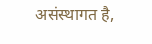असंस्थागत है,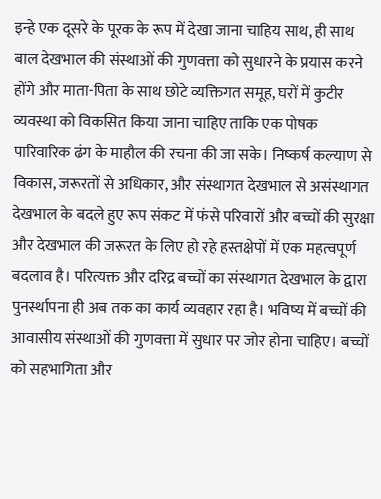इन्हे एक दूसरे के पूरक के रूप में देखा जाना चाहिय साथ, ही साथ बाल देखभाल की संस्थाओं की गुणवत्ता को सुधारने के प्रयास करने होंगे और माता-पिता के साथ छोटे व्यक्तिगत समूह, घरों में कुटीर व्यवस्था को विकसित किया जाना चाहिए ताकि एक पोषक पारिवारिक ढंग के माहौल की रचना की जा सके। निष्कर्ष कल्याण से विकास, जरूरतों से अधिकार, और संस्थागत देखभाल से असंस्थागत देखभाल के बदले हुए रूप संकट में फंसे परिवारों और बच्चों की सुरक्षा और देखभाल की जरूरत के लिए हो रहे हस्तक्षेपों में एक महत्वपूर्ण बदलाव है। परित्यक्त और दरिद्र बच्चों का संस्थागत देखभाल के द्वारा पुनर्स्थापना ही अब तक का कार्य व्यवहार रहा है। भविष्य में बच्चों की आवासीय संस्थाओं की गुणवत्ता में सुधार पर जोर होना चाहिए। बच्चों को सहभागिता और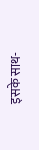इसके साथ-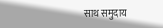साथ समुदाय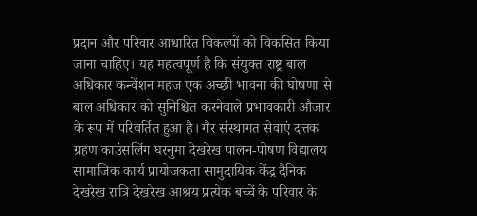प्रदान और परिवार आधारित विकल्पों को विकसित किया जाना चाहिए। यह महत्वपूर्ण है कि संयुक्त राष्ट्र बाल अधिकार कन्वेंशन महज एक अच्छी भावना की घोषणा से बाल अधिकार को सुनिश्चित करनेवाले प्रभावकारी औजार के रूप में परिवर्तित हुआ है। गैर संस्थागत सेवाएं दत्तक ग्रहण काउंसलिंग घरनुमा देखरेख पालन-पोषण विद्यालय सामाजिक कार्य प्रायोजकता सामुदायिक केंद्र दैनिक देखरेख रात्रि देखरेख आश्रय प्रत्येक बच्चें के परिवार के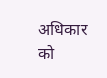अधिकार को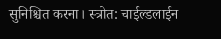सुनिश्चित करना। स्त्रोत: चाईल्डलाईन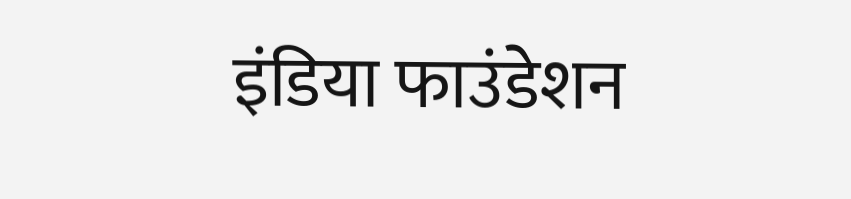इंडिया फाउंडेशन